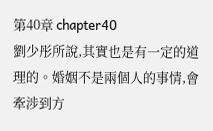第40章 chapter40
劉少彤所說,其實也是有一定的道理的。婚姻不是兩個人的事情,會牽涉到方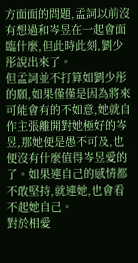方面面的問題,孟詞以前沒有想過和岑昱在一起會面臨什麼,但此時此刻,劉少彤說出來了。
但孟詞並不打算如劉少彤的願,如果僅僅是因為將來可能會有的不如意,她就自作主張離開對她極好的岑昱,那她便是愚不可及,也便沒有什麼值得岑昱愛的了。如果連自己的感情都不敢堅持,就連她,也會看不起她自己。
對於相愛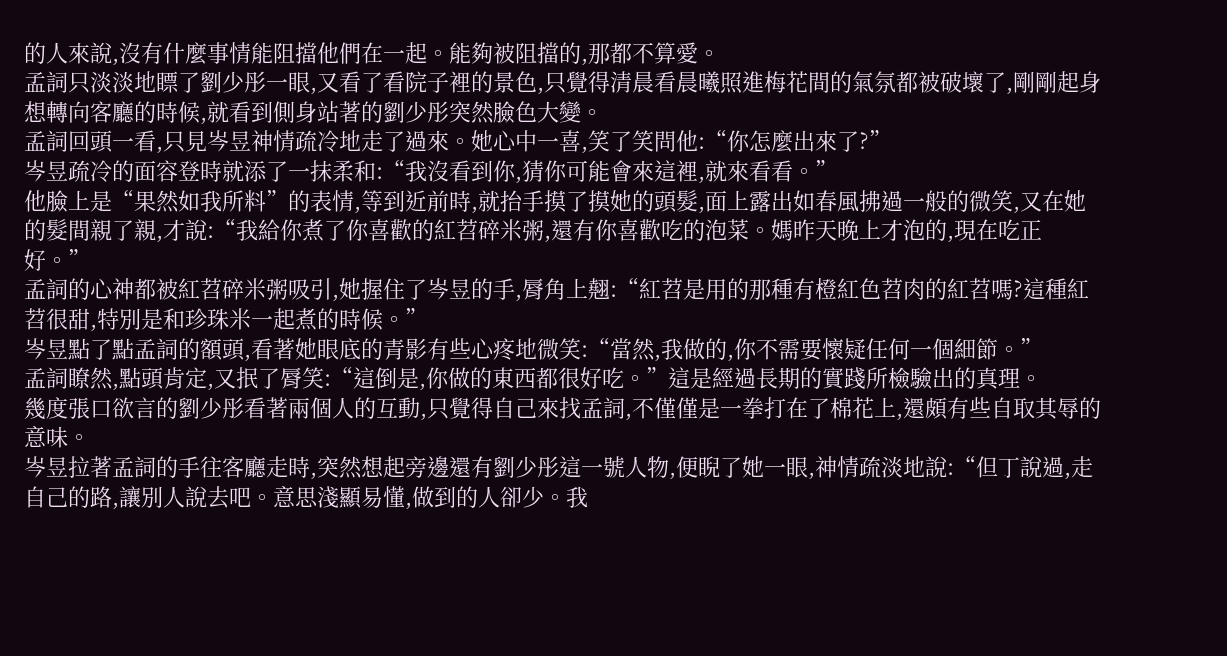的人來說,沒有什麼事情能阻擋他們在一起。能夠被阻擋的,那都不算愛。
孟詞只淡淡地瞟了劉少彤一眼,又看了看院子裡的景色,只覺得清晨看晨曦照進梅花間的氣氛都被破壞了,剛剛起身想轉向客廳的時候,就看到側身站著的劉少彤突然臉色大變。
孟詞回頭一看,只見岑昱神情疏冷地走了過來。她心中一喜,笑了笑問他:“你怎麼出來了?”
岑昱疏冷的面容登時就添了一抹柔和:“我沒看到你,猜你可能會來這裡,就來看看。”
他臉上是“果然如我所料”的表情,等到近前時,就抬手摸了摸她的頭髮,面上露出如春風拂過一般的微笑,又在她的髮間親了親,才說:“我給你煮了你喜歡的紅苕碎米粥,還有你喜歡吃的泡菜。媽昨天晚上才泡的,現在吃正好。”
孟詞的心神都被紅苕碎米粥吸引,她握住了岑昱的手,脣角上翹:“紅苕是用的那種有橙紅色苕肉的紅苕嗎?這種紅苕很甜,特別是和珍珠米一起煮的時候。”
岑昱點了點孟詞的額頭,看著她眼底的青影有些心疼地微笑:“當然,我做的,你不需要懷疑任何一個細節。”
孟詞瞭然,點頭肯定,又抿了脣笑:“這倒是,你做的東西都很好吃。”這是經過長期的實踐所檢驗出的真理。
幾度張口欲言的劉少彤看著兩個人的互動,只覺得自己來找孟詞,不僅僅是一拳打在了棉花上,還頗有些自取其辱的意味。
岑昱拉著孟詞的手往客廳走時,突然想起旁邊還有劉少彤這一號人物,便睨了她一眼,神情疏淡地說:“但丁說過,走自己的路,讓別人說去吧。意思淺顯易懂,做到的人卻少。我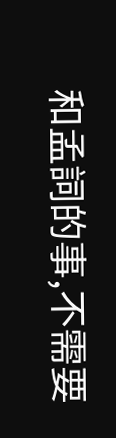和孟詞的事,不需要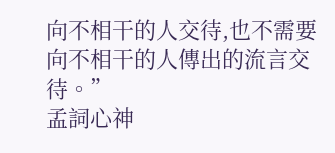向不相干的人交待,也不需要向不相干的人傳出的流言交待。”
孟詞心神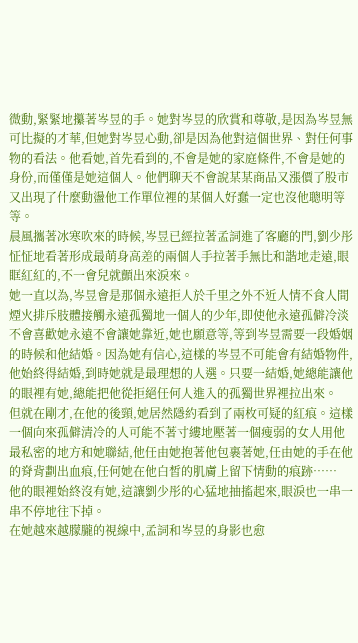微動,緊緊地攥著岑昱的手。她對岑昱的欣賞和尊敬,是因為岑昱無可比擬的才華,但她對岑昱心動,卻是因為他對這個世界、對任何事物的看法。他看她,首先看到的,不會是她的家庭條件,不會是她的身份,而僅僅是她這個人。他們聊天不會說某某商品又漲價了股市又出現了什麼動盪他工作單位裡的某個人好蠢一定也沒他聰明等等。
晨風攜著冰寒吹來的時候,岑昱已經拉著孟詞進了客廳的門,劉少彤怔怔地看著形成最萌身高差的兩個人手拉著手無比和諧地走遠,眼眶紅紅的,不一會兒就顫出來淚來。
她一直以為,岑昱會是那個永遠拒人於千里之外不近人情不食人間煙火排斥肢體接觸永遠孤獨地一個人的少年,即使他永遠孤僻冷淡不會喜歡她永遠不會讓她靠近,她也願意等,等到岑昱需要一段婚姻的時候和他結婚。因為她有信心,這樣的岑昱不可能會有結婚物件,他始終得結婚,到時她就是最理想的人選。只要一結婚,她總能讓他的眼裡有她,總能把他從拒絕任何人進入的孤獨世界裡拉出來。
但就在剛才,在他的後頸,她居然隱約看到了兩枚可疑的紅痕。這樣一個向來孤僻清冷的人可能不著寸縷地壓著一個瘦弱的女人用他最私密的地方和她聯結,他任由她抱著他包裹著她,任由她的手在他的脊背劃出血痕,任何她在他白皙的肌膚上留下情動的痕跡……
他的眼裡始終沒有她,這讓劉少彤的心猛地抽搐起來,眼淚也一串一串不停地往下掉。
在她越來越朦朧的視線中,孟詞和岑昱的身影也愈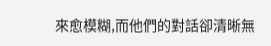來愈模糊,而他們的對話卻清晰無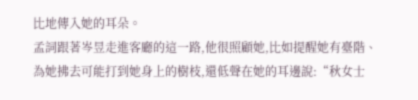比地傳入她的耳朵。
孟詞跟著岑昱走進客廳的這一路,他很照顧她,比如提醒她有臺階、為她拂去可能打到她身上的樹枝,還低聲在她的耳邊說:“秋女士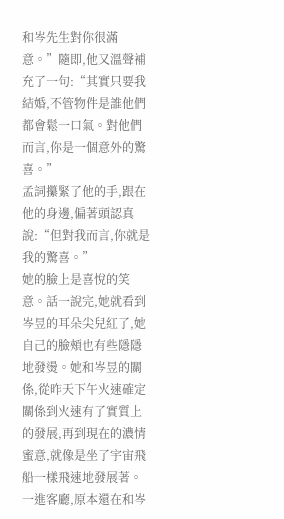和岑先生對你很滿意。”隨即,他又溫聲補充了一句:“其實只要我結婚,不管物件是誰他們都會鬆一口氣。對他們而言,你是一個意外的驚喜。”
孟詞攥緊了他的手,跟在他的身邊,偏著頭認真說:“但對我而言,你就是我的驚喜。”
她的臉上是喜悅的笑意。話一說完,她就看到岑昱的耳朵尖兒紅了,她自己的臉頰也有些隱隱地發燙。她和岑昱的關係,從昨天下午火速確定關係到火速有了實質上的發展,再到現在的濃情蜜意,就像是坐了宇宙飛船一樣飛速地發展著。
一進客廳,原本還在和岑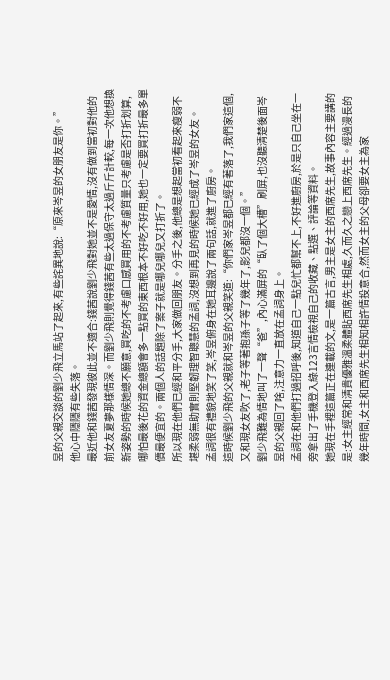昱的父親交談的劉少飛立馬站了起來,有些詫異地說:“原來岑昱的女朋友是你。”
他心中隱隱有些失落。
最近他和錢茜發現彼此並不適合:錢茜說劉少飛對她並不是愛情,沒有做到當初對他的前女友夏夢那樣情深。而劉少飛則覺得錢茜有些太過保守太過斤斤計較,每一次他想換新姿勢的時候她總不願意,買吃的不考慮口感買用的不考慮質量只考慮是否打折划算,哪怕最後花的資金總額會多一點買的東西根本不好吃不好用,她也一定要買打折最多單價最便宜的。兩個人的話題除了案子就是哪兒哪兒又打折了。
所以現在他們已經和平分手,大家做回朋友。分手之後,他總是想起當初看起來瘦弱不堪柔弱無助實則堅韌理智聰慧的孟詞,沒想到再見的時候她已經成了岑昱的女友。
孟詞很有禮貌地笑了笑,岑昱俯身在她耳邊說了兩句話,就進了廚房。
這時候劉少飛的父親就和岑昱的父親笑道:“你們家岑昱都已經有著落了,我們家這個,又和現女友吹了,老子等著抱孫子等了幾年了,影兒都沒一個。”
劉少飛難為情地叫了一聲“爸”,內心滿屏的“臥了個大槽”刷屏,也沒聽清楚後面岑昱的父親回了啥,注意力一直放在孟詞身上。
孟詞在和他們打過招呼後,知道自己一點兒忙都幫不上,不好進廚房,於是只自己坐在一旁拿出了手機登入綠123言情檢視自己的收藏、點選、評論等資料。
她現在手裡這篇正在連載的文,是一篇古言,男主是女主的西席先生,故事內容主要講的是:女主經常和清貴優雅溫柔體貼西席先生相處,久而久之戀上西席先生。經過漫長的幾年時間,女主和西席先生相知相許情投意合,然而女主的父母卻要女主為家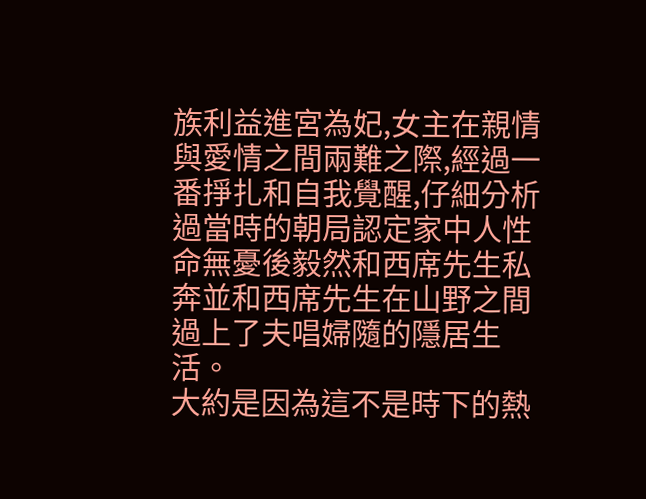族利益進宮為妃,女主在親情與愛情之間兩難之際,經過一番掙扎和自我覺醒,仔細分析過當時的朝局認定家中人性命無憂後毅然和西席先生私奔並和西席先生在山野之間過上了夫唱婦隨的隱居生活。
大約是因為這不是時下的熱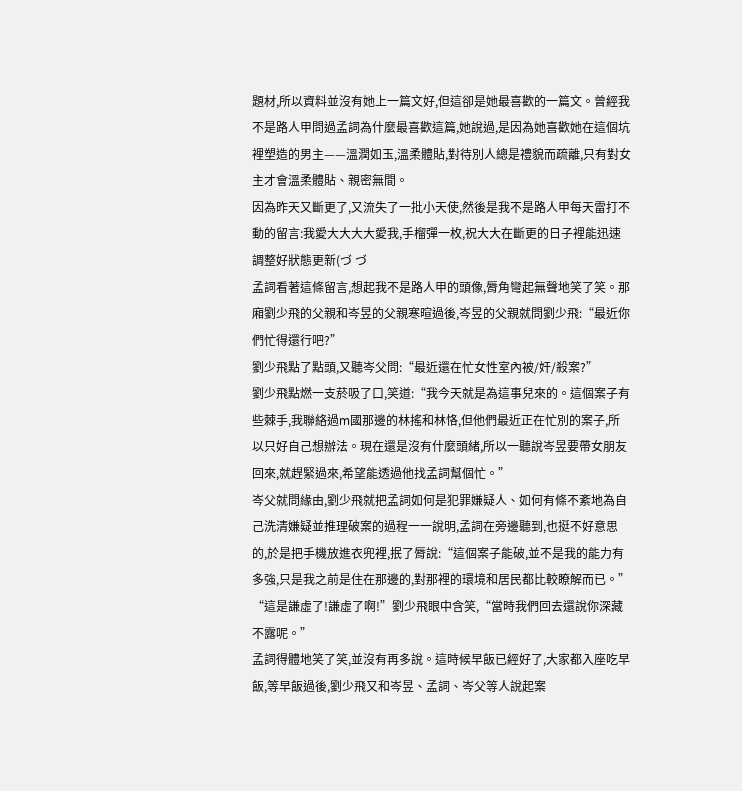題材,所以資料並沒有她上一篇文好,但這卻是她最喜歡的一篇文。曾經我不是路人甲問過孟詞為什麼最喜歡這篇,她說過,是因為她喜歡她在這個坑裡塑造的男主——溫潤如玉,溫柔體貼,對待別人總是禮貌而疏離,只有對女主才會溫柔體貼、親密無間。
因為昨天又斷更了,又流失了一批小天使,然後是我不是路人甲每天雷打不動的留言:我愛大大大大愛我,手榴彈一枚,祝大大在斷更的日子裡能迅速調整好狀態更新(づ づ
孟詞看著這條留言,想起我不是路人甲的頭像,脣角彎起無聲地笑了笑。那廂劉少飛的父親和岑昱的父親寒暄過後,岑昱的父親就問劉少飛:“最近你們忙得還行吧?”
劉少飛點了點頭,又聽岑父問:“最近還在忙女性室內被/奸/殺案?”
劉少飛點燃一支菸吸了口,笑道:“我今天就是為這事兒來的。這個案子有些棘手,我聯絡過m國那邊的林搖和林恪,但他們最近正在忙別的案子,所以只好自己想辦法。現在還是沒有什麼頭緒,所以一聽說岑昱要帶女朋友回來,就趕緊過來,希望能透過他找孟詞幫個忙。”
岑父就問緣由,劉少飛就把孟詞如何是犯罪嫌疑人、如何有條不紊地為自己洗清嫌疑並推理破案的過程一一說明,孟詞在旁邊聽到,也挺不好意思的,於是把手機放進衣兜裡,抿了脣說:“這個案子能破,並不是我的能力有多強,只是我之前是住在那邊的,對那裡的環境和居民都比較瞭解而已。”
“這是謙虛了!謙虛了啊!”劉少飛眼中含笑,“當時我們回去還說你深藏不露呢。”
孟詞得體地笑了笑,並沒有再多說。這時候早飯已經好了,大家都入座吃早飯,等早飯過後,劉少飛又和岑昱、孟詞、岑父等人說起案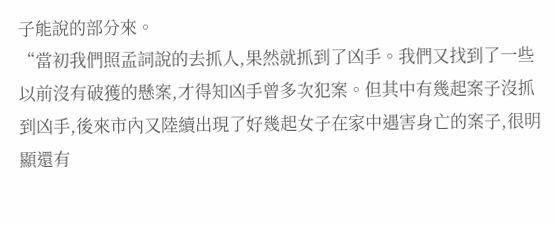子能說的部分來。
“當初我們照孟詞說的去抓人,果然就抓到了凶手。我們又找到了一些以前沒有破獲的懸案,才得知凶手曾多次犯案。但其中有幾起案子沒抓到凶手,後來市內又陸續出現了好幾起女子在家中遇害身亡的案子,很明顯還有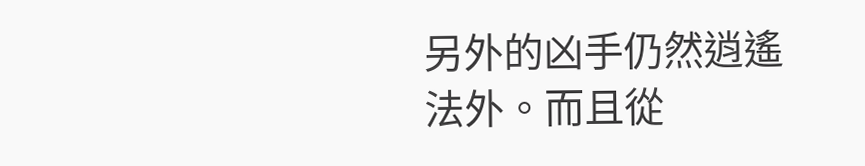另外的凶手仍然逍遙法外。而且從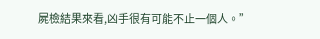屍檢結果來看,凶手很有可能不止一個人。”